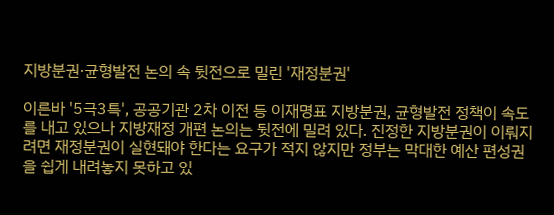지방분권·균형발전 논의 속 뒷전으로 밀린 '재정분권'

이른바 '5극3특', 공공기관 2차 이전 등 이재명표 지방분권, 균형발전 정책이 속도를 내고 있으나 지방재정 개편 논의는 뒷전에 밀려 있다. 진정한 지방분권이 이뤄지려면 재정분권이 실현돼야 한다는 요구가 적지 않지만 정부는 막대한 예산 편성권을 쉽게 내려놓지 못하고 있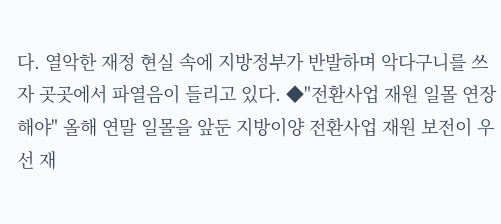다. 열악한 재정 현실 속에 지방정부가 반발하며 악다구니를 쓰자 곳곳에서 파열음이 들리고 있다. ◆"전환사업 재원 일몰 연장해야" 올해 연말 일몰을 앞둔 지방이양 전환사업 재원 보전이 우선 재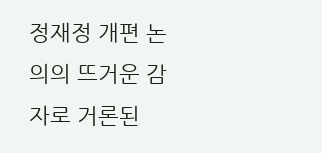정재정 개편 논의의 뜨거운 감자로 거론된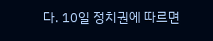다. 10일 정치권에 따르면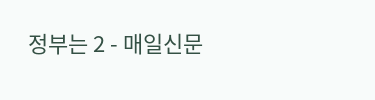정부는 2 - 매일신문